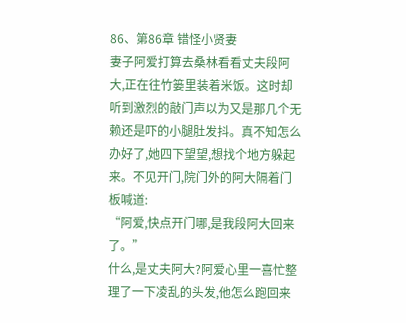86、第86章 错怪小贤妻
妻子阿爱打算去桑林看看丈夫段阿大,正在往竹篓里装着米饭。这时却听到激烈的敲门声以为又是那几个无赖还是吓的小腿肚发抖。真不知怎么办好了,她四下望望,想找个地方躲起来。不见开门,院门外的阿大隔着门板喊道:
“阿爱,快点开门哪,是我段阿大回来了。”
什么,是丈夫阿大?阿爱心里一喜忙整理了一下凌乱的头发,他怎么跑回来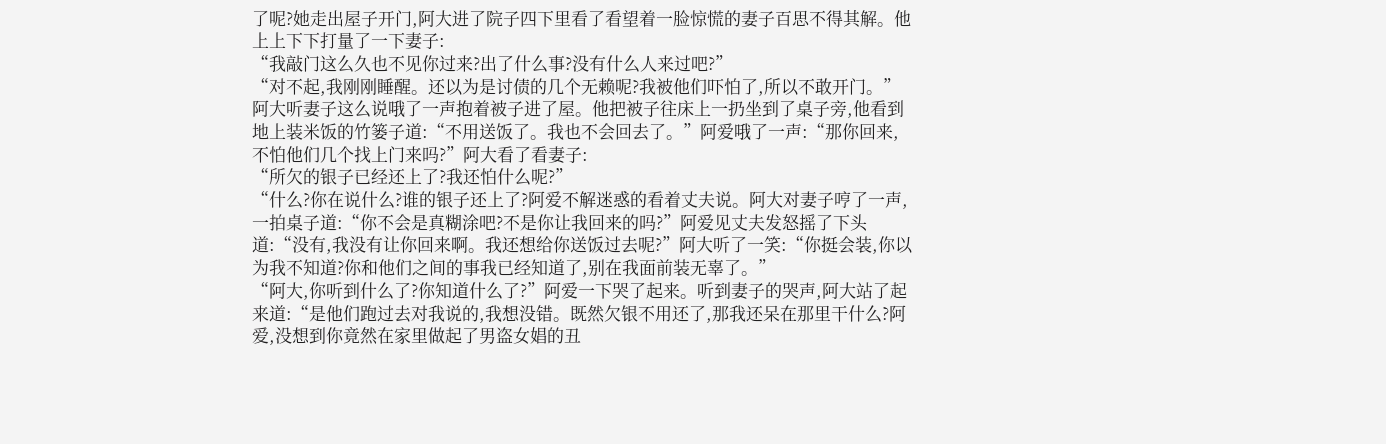了呢?她走出屋子开门,阿大进了院子四下里看了看望着一脸惊慌的妻子百思不得其解。他上上下下打量了一下妻子:
“我敲门这么久也不见你过来?出了什么事?没有什么人来过吧?”
“对不起,我刚刚睡醒。还以为是讨债的几个无赖呢?我被他们吓怕了,所以不敢开门。”阿大听妻子这么说哦了一声抱着被子进了屋。他把被子往床上一扔坐到了桌子旁,他看到地上装米饭的竹篓子道:“不用送饭了。我也不会回去了。”阿爱哦了一声:“那你回来,不怕他们几个找上门来吗?”阿大看了看妻子:
“所欠的银子已经还上了?我还怕什么呢?”
“什么?你在说什么?谁的银子还上了?阿爱不解迷惑的看着丈夫说。阿大对妻子哼了一声,一拍桌子道:“你不会是真糊涂吧?不是你让我回来的吗?”阿爱见丈夫发怒摇了下头道:“没有,我没有让你回来啊。我还想给你送饭过去呢?”阿大听了一笑:“你挺会装,你以为我不知道?你和他们之间的事我已经知道了,别在我面前装无辜了。”
“阿大,你听到什么了?你知道什么了?”阿爱一下哭了起来。听到妻子的哭声,阿大站了起来道:“是他们跑过去对我说的,我想没错。既然欠银不用还了,那我还呆在那里干什么?阿爱,没想到你竟然在家里做起了男盗女娼的丑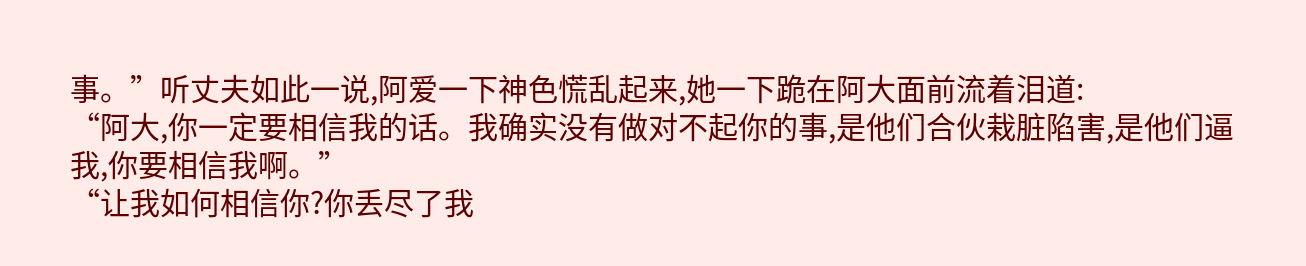事。”听丈夫如此一说,阿爱一下神色慌乱起来,她一下跪在阿大面前流着泪道:
“阿大,你一定要相信我的话。我确实没有做对不起你的事,是他们合伙栽脏陷害,是他们逼我,你要相信我啊。”
“让我如何相信你?你丢尽了我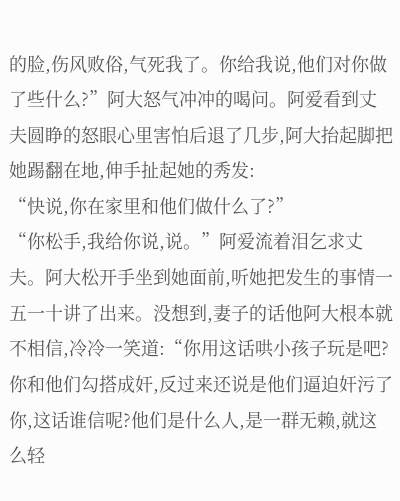的脸,伤风败俗,气死我了。你给我说,他们对你做了些什么?”阿大怒气冲冲的喝问。阿爱看到丈夫圆睁的怒眼心里害怕后退了几步,阿大抬起脚把她踢翻在地,伸手扯起她的秀发:
“快说,你在家里和他们做什么了?”
“你松手,我给你说,说。”阿爱流着泪乞求丈夫。阿大松开手坐到她面前,听她把发生的事情一五一十讲了出来。没想到,妻子的话他阿大根本就不相信,冷冷一笑道:“你用这话哄小孩子玩是吧?你和他们勾搭成奸,反过来还说是他们逼迫奸污了你,这话谁信呢?他们是什么人,是一群无赖,就这么轻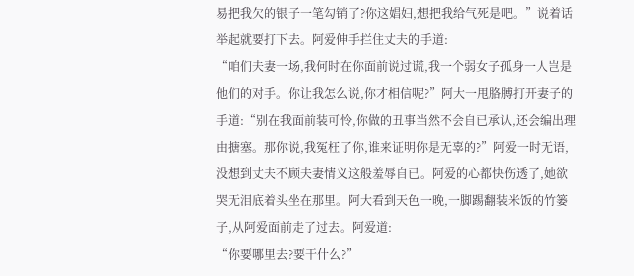易把我欠的银子一笔勾销了?你这娼妇,想把我给气死是吧。”说着话举起就要打下去。阿爱伸手拦住丈夫的手道:
“咱们夫妻一场,我何时在你面前说过谎,我一个弱女子孤身一人岂是他们的对手。你让我怎么说,你才相信呢?”阿大一甩胳膊打开妻子的手道:“别在我面前装可怜,你做的丑事当然不会自已承认,还会编出理由搪塞。那你说,我冤枉了你,谁来证明你是无辜的?”阿爱一时无语,没想到丈夫不顾夫妻情义这般羞辱自已。阿爱的心都快伤透了,她欲哭无泪底着头坐在那里。阿大看到天色一晚,一脚踢翻装米饭的竹篓子,从阿爱面前走了过去。阿爱道:
“你要哪里去?要干什么?”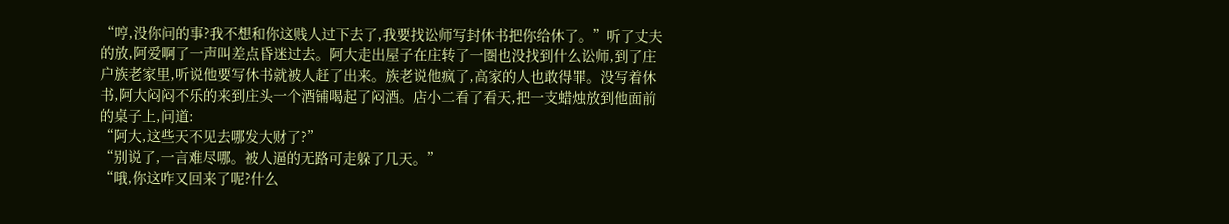“哼,没你问的事?我不想和你这贱人过下去了,我要找讼师写封休书把你给休了。”听了丈夫的放,阿爱啊了一声叫差点昏迷过去。阿大走出屋子在庄转了一圏也没找到什么讼师,到了庄户族老家里,听说他要写休书就被人赶了出来。族老说他疯了,高家的人也敢得罪。没写着休书,阿大闷闷不乐的来到庄头一个酒铺喝起了闷酒。店小二看了看天,把一支蜡烛放到他面前的桌子上,问道:
“阿大,这些天不见去哪发大财了?”
“别说了,一言难尽哪。被人逼的无路可走躲了几天。”
“哦,你这咋又回来了呢?什么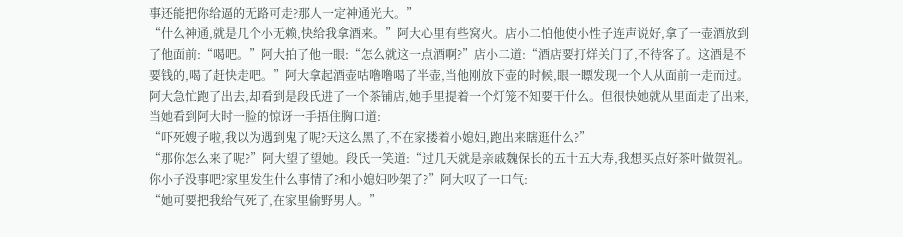事还能把你给逼的无路可走?那人一定神通光大。”
“什么神通,就是几个小无赖,快给我拿酒来。”阿大心里有些窝火。店小二怕他使小性子连声说好,拿了一壶酒放到了他面前:“喝吧。”阿大拍了他一眼:“怎么就这一点酒啊?”店小二道:“酒店要打烊关门了,不待客了。这酒是不要钱的,喝了赶快走吧。”阿大拿起酒壶咕噜噜喝了半壶,当他刚放下壶的时候,眼一瞟发现一个人从面前一走而过。阿大急忙跑了出去,却看到是段氏进了一个茶铺店,她手里提着一个灯笼不知要干什么。但很快她就从里面走了出来,当她看到阿大时一脸的惊讶一手捂住胸口道:
“吓死嫂子啦,我以为遇到鬼了呢?天这么黑了,不在家搂着小媳妇,跑出来瞎逛什么?”
“那你怎么来了呢?”阿大望了望她。段氏一笑道:“过几天就是亲戚魏保长的五十五大寿,我想买点好茶叶做贺礼。你小子没事吧?家里发生什么事情了?和小媳妇吵架了?”阿大叹了一口气:
“她可要把我给气死了,在家里偷野男人。”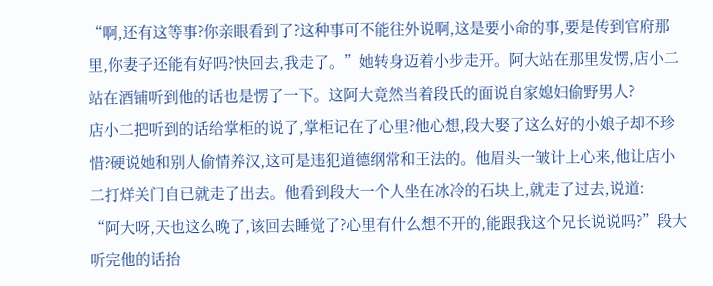“啊,还有这等事?你亲眼看到了?这种事可不能往外说啊,这是要小命的事,要是传到官府那里,你妻子还能有好吗?快回去,我走了。”她转身迈着小步走开。阿大站在那里发愣,店小二站在酒铺听到他的话也是愣了一下。这阿大竟然当着段氏的面说自家媳妇偷野男人?
店小二把听到的话给掌柜的说了,掌柜记在了心里?他心想,段大娶了这么好的小娘子却不珍惜?硬说她和别人偷情养汉,这可是违犯道德纲常和王法的。他眉头一皱计上心来,他让店小二打烊关门自已就走了出去。他看到段大一个人坐在冰冷的石块上,就走了过去,说道:
“阿大呀,天也这么晚了,该回去睡觉了?心里有什么想不开的,能跟我这个兄长说说吗?”段大听完他的话抬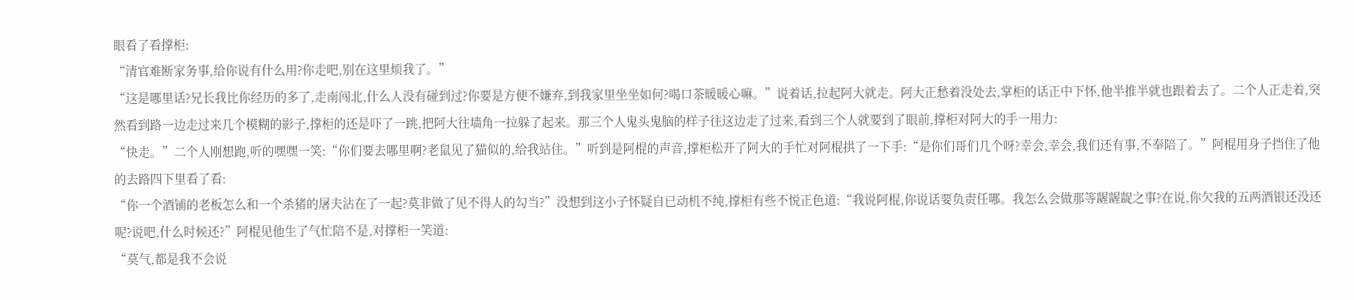眼看了看撑柜:
“清官难断家务事,给你说有什么用?你走吧,别在这里烦我了。”
“这是哪里话?兄长我比你经历的多了,走南闯北,什么人没有碰到过?你要是方便不嫌弃,到我家里坐坐如何?喝口茶暖暖心嘛。”说着话,拉起阿大就走。阿大正愁着没处去,掌柜的话正中下怀,他半推半就也跟着去了。二个人正走着,突然看到路一边走过来几个模糊的影子,撑柜的还是吓了一跳,把阿大往墙角一拉躲了起来。那三个人鬼头鬼脑的样子往这边走了过来,看到三个人就要到了眼前,撑柜对阿大的手一用力:
“快走。”二个人刚想跑,听的嘿嘿一笑:“你们要去哪里啊?老鼠见了猫似的,给我站住。”听到是阿棍的声音,撑柜松开了阿大的手忙对阿棍拱了一下手:“是你们哥们几个呀?幸会,幸会,我们还有事,不奉陪了。”阿棍用身子挡住了他的去路四下里看了看:
“你一个酒铺的老板怎么和一个杀猪的屠夫沾在了一起?莫非做了见不得人的勾当?”没想到这小子怀疑自已动机不纯,撑柜有些不悦正色道:“我说阿棍,你说话要负责任哪。我怎么会做那等龌龌龊之事?在说,你欠我的五两酒银还没还呢?说吧,什么时候还?”阿棍见他生了气忙陪不是,对撑柜一笑道:
“莫气,都是我不会说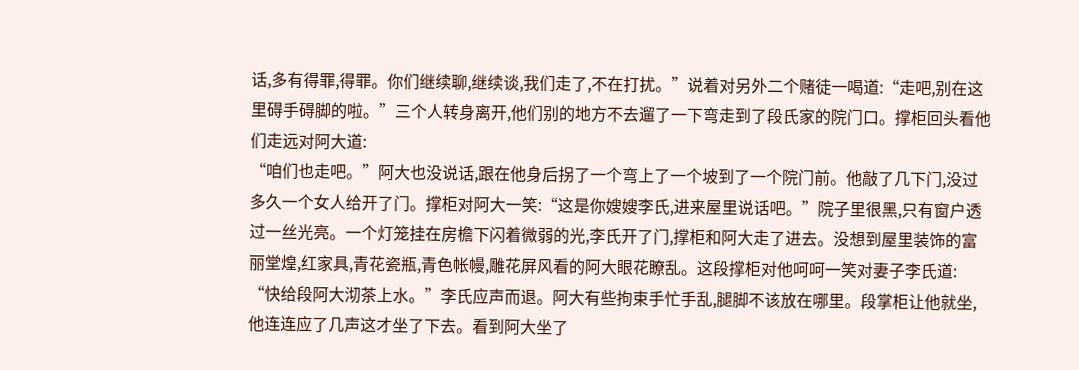话,多有得罪,得罪。你们继续聊,继续谈,我们走了,不在打扰。”说着对另外二个赌徒一喝道:“走吧,别在这里碍手碍脚的啦。”三个人转身离开,他们别的地方不去遛了一下弯走到了段氏家的院门口。撑柜回头看他们走远对阿大道:
“咱们也走吧。”阿大也没说话,跟在他身后拐了一个弯上了一个坡到了一个院门前。他敲了几下门,没过多久一个女人给开了门。撑柜对阿大一笑:“这是你嫂嫂李氏,进来屋里说话吧。”院子里很黑,只有窗户透过一丝光亮。一个灯笼挂在房檐下闪着微弱的光,李氏开了门,撑柜和阿大走了进去。没想到屋里装饰的富丽堂煌,红家具,青花瓷瓶,青色帐幔,雕花屏风看的阿大眼花瞭乱。这段撑柜对他呵呵一笑对妻子李氏道:
“快给段阿大沏茶上水。”李氏应声而退。阿大有些拘束手忙手乱,腿脚不该放在哪里。段掌柜让他就坐,他连连应了几声这才坐了下去。看到阿大坐了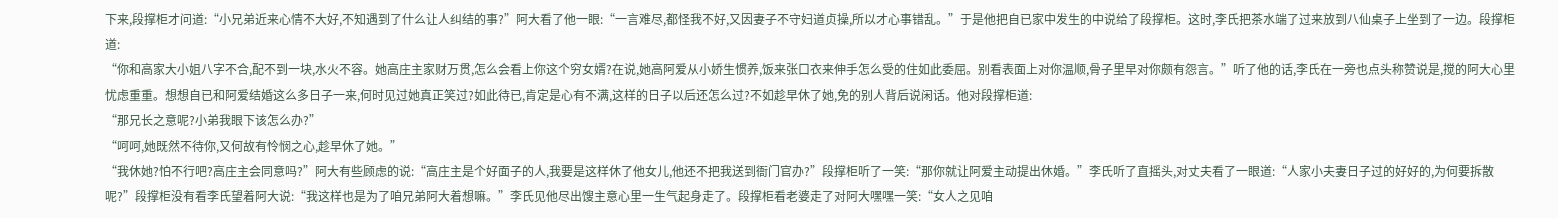下来,段撑柜才问道:“小兄弟近来心情不大好,不知遇到了什么让人纠结的事?”阿大看了他一眼:“一言难尽,都怪我不好,又因妻子不守妇道贞操,所以才心事错乱。”于是他把自已家中发生的中说给了段撑柜。这时,李氏把茶水端了过来放到八仙桌子上坐到了一边。段撑柜道:
“你和高家大小姐八字不合,配不到一块,水火不容。她高庄主家财万贯,怎么会看上你这个穷女婿?在说,她高阿爱从小娇生惯养,饭来张口衣来伸手怎么受的住如此委屈。别看表面上对你温顺,骨子里早对你颇有怨言。”听了他的话,李氏在一旁也点头称赞说是,搅的阿大心里忧虑重重。想想自已和阿爱结婚这么多日子一来,何时见过她真正笑过?如此待已,肯定是心有不满,这样的日子以后还怎么过?不如趁早休了她,免的别人背后说闲话。他对段撑柜道:
“那兄长之意呢?小弟我眼下该怎么办?”
“呵呵,她既然不待你,又何故有怜悯之心,趁早休了她。”
“我休她?怕不行吧?高庄主会同意吗?”阿大有些顾虑的说:“高庄主是个好面子的人,我要是这样休了他女儿,他还不把我送到衙门官办?”段撑柜听了一笑:“那你就让阿爱主动提出休婚。”李氏听了直摇头,对丈夫看了一眼道:“人家小夫妻日子过的好好的,为何要拆散呢?”段撑柜没有看李氏望着阿大说:“我这样也是为了咱兄弟阿大着想嘛。”李氏见他尽出馊主意心里一生气起身走了。段撑柜看老婆走了对阿大嘿嘿一笑:“女人之见咱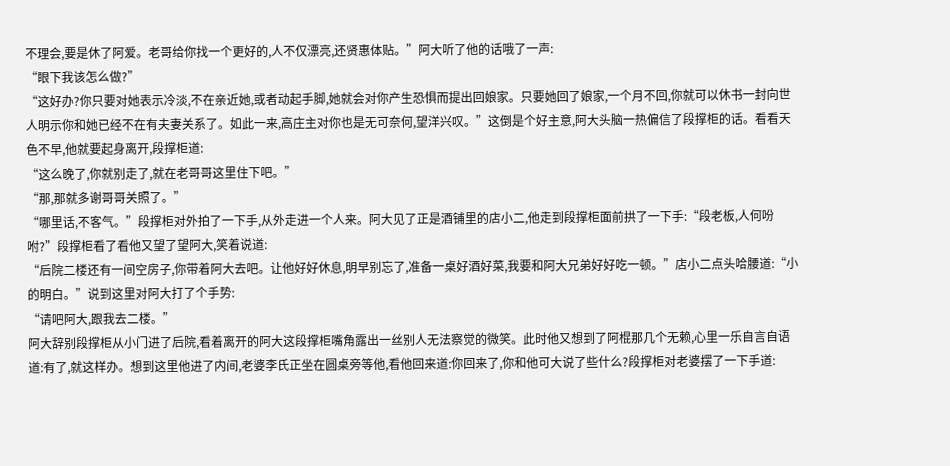不理会,要是休了阿爱。老哥给你找一个更好的,人不仅漂亮,还贤惠体贴。”阿大听了他的话哦了一声:
“眼下我该怎么做?”
“这好办?你只要对她表示冷淡,不在亲近她,或者动起手脚,她就会对你产生恐惧而提出回娘家。只要她回了娘家,一个月不回,你就可以休书一封向世人明示你和她已经不在有夫妻关系了。如此一来,高庄主对你也是无可奈何,望洋兴叹。”这倒是个好主意,阿大头脑一热偏信了段撑柜的话。看看天色不早,他就要起身离开,段撑柜道:
“这么晚了,你就别走了,就在老哥哥这里住下吧。”
“那,那就多谢哥哥关照了。”
“哪里话,不客气。”段撑柜对外拍了一下手,从外走进一个人来。阿大见了正是酒铺里的店小二,他走到段撑柜面前拱了一下手:“段老板,人何吩咐?”段撑柜看了看他又望了望阿大,笑着说道:
“后院二楼还有一间空房子,你带着阿大去吧。让他好好休息,明早别忘了,准备一桌好酒好菜,我要和阿大兄弟好好吃一顿。”店小二点头哈腰道:“小的明白。”说到这里对阿大打了个手势:
“请吧阿大,跟我去二楼。”
阿大辞别段撑柜从小门进了后院,看着离开的阿大这段撑柜嘴角露出一丝别人无法察觉的微笑。此时他又想到了阿棍那几个无赖,心里一乐自言自语道:有了,就这样办。想到这里他进了内间,老婆李氏正坐在圆桌旁等他,看他回来道:你回来了,你和他可大说了些什么?段撑柜对老婆摆了一下手道: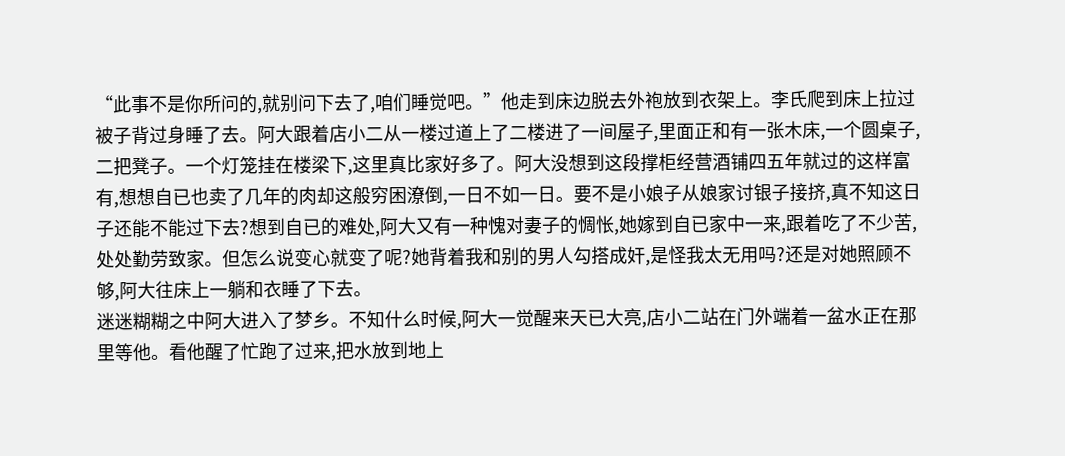“此事不是你所问的,就别问下去了,咱们睡觉吧。”他走到床边脱去外袍放到衣架上。李氏爬到床上拉过被子背过身睡了去。阿大跟着店小二从一楼过道上了二楼进了一间屋子,里面正和有一张木床,一个圆桌子,二把凳子。一个灯笼挂在楼梁下,这里真比家好多了。阿大没想到这段撑柜经营酒铺四五年就过的这样富有,想想自已也卖了几年的肉却这般穷困潦倒,一日不如一日。要不是小娘子从娘家讨银子接挤,真不知这日子还能不能过下去?想到自已的难处,阿大又有一种愧对妻子的惆怅,她嫁到自已家中一来,跟着吃了不少苦,处处勤劳致家。但怎么说变心就变了呢?她背着我和别的男人勾搭成奸,是怪我太无用吗?还是对她照顾不够,阿大往床上一躺和衣睡了下去。
迷迷糊糊之中阿大进入了梦乡。不知什么时候,阿大一觉醒来天已大亮,店小二站在门外端着一盆水正在那里等他。看他醒了忙跑了过来,把水放到地上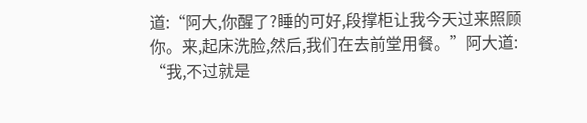道:“阿大,你醒了?睡的可好,段撑柜让我今天过来照顾你。来,起床洗脸,然后,我们在去前堂用餐。”阿大道:
“我,不过就是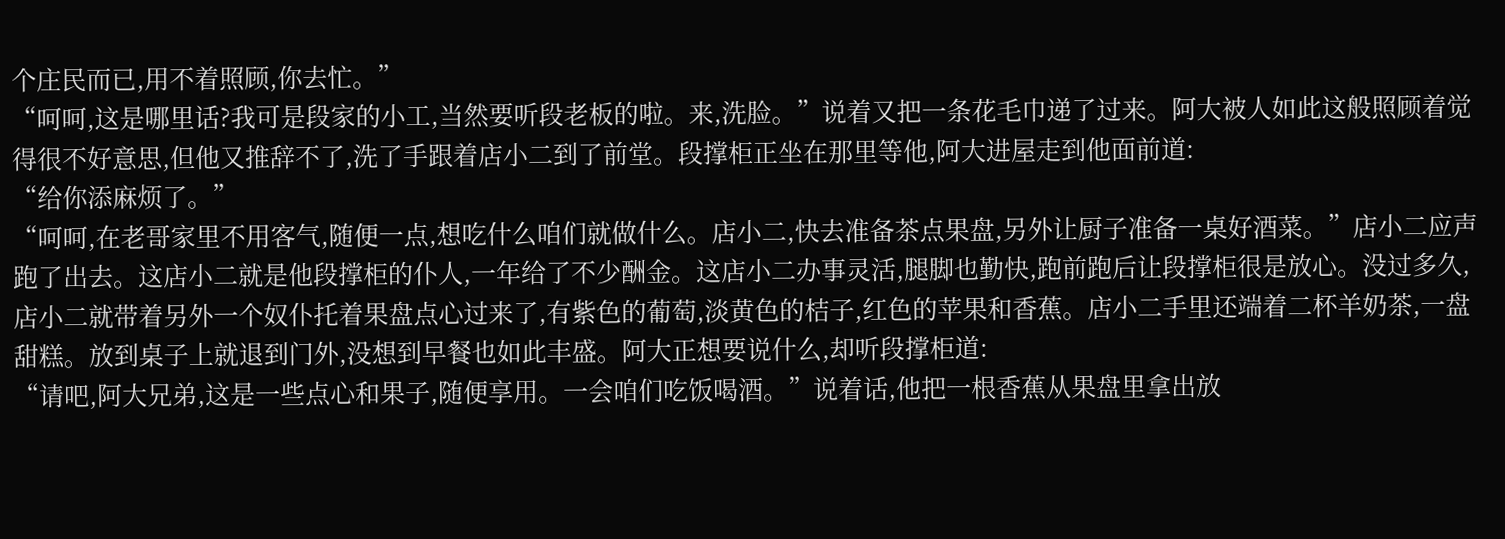个庄民而已,用不着照顾,你去忙。”
“呵呵,这是哪里话?我可是段家的小工,当然要听段老板的啦。来,洗脸。”说着又把一条花毛巾递了过来。阿大被人如此这般照顾着觉得很不好意思,但他又推辞不了,洗了手跟着店小二到了前堂。段撑柜正坐在那里等他,阿大进屋走到他面前道:
“给你添麻烦了。”
“呵呵,在老哥家里不用客气,随便一点,想吃什么咱们就做什么。店小二,快去准备茶点果盘,另外让厨子准备一桌好酒菜。”店小二应声跑了出去。这店小二就是他段撑柜的仆人,一年给了不少酬金。这店小二办事灵活,腿脚也勤快,跑前跑后让段撑柜很是放心。没过多久,店小二就带着另外一个奴仆托着果盘点心过来了,有紫色的葡萄,淡黄色的桔子,红色的苹果和香蕉。店小二手里还端着二杯羊奶茶,一盘甜糕。放到桌子上就退到门外,没想到早餐也如此丰盛。阿大正想要说什么,却听段撑柜道:
“请吧,阿大兄弟,这是一些点心和果子,随便享用。一会咱们吃饭喝酒。”说着话,他把一根香蕉从果盘里拿出放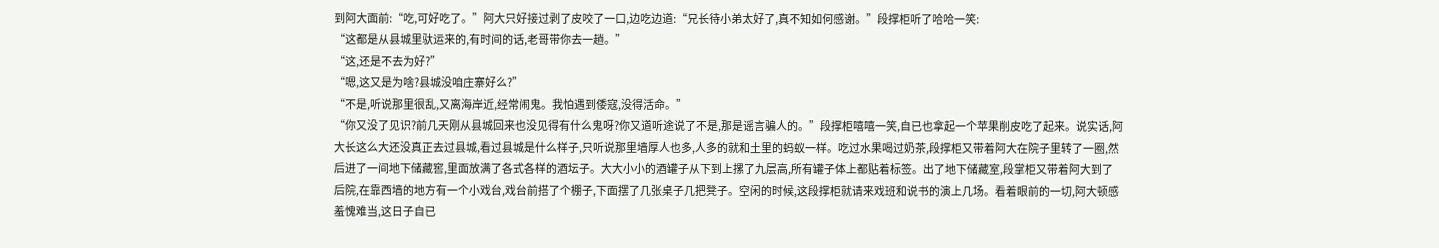到阿大面前:“吃,可好吃了。”阿大只好接过剥了皮咬了一口,边吃边道:“兄长待小弟太好了,真不知如何感谢。”段撑柜听了哈哈一笑:
“这都是从县城里驮运来的,有时间的话,老哥带你去一趟。”
“这,还是不去为好?”
“嗯,这又是为啥?县城没咱庄寨好么?”
“不是,听说那里很乱,又离海岸近,经常闹鬼。我怕遇到倭寇,没得活命。”
“你又没了见识?前几天刚从县城回来也没见得有什么鬼呀?你又道听途说了不是,那是谣言骗人的。”段撑柜嘻嘻一笑,自已也拿起一个苹果削皮吃了起来。说实话,阿大长这么大还没真正去过县城,看过县城是什么样子,只听说那里墙厚人也多,人多的就和土里的蚂蚁一样。吃过水果喝过奶茶,段撑柜又带着阿大在院子里转了一圈,然后进了一间地下储藏窖,里面放满了各式各样的酒坛子。大大小小的酒罐子从下到上摞了九层高,所有罐子体上都贴着标签。出了地下储藏室,段掌柜又带着阿大到了后院,在靠西墙的地方有一个小戏台,戏台前搭了个棚子,下面摆了几张桌子几把凳子。空闲的时候,这段撑柜就请来戏班和说书的演上几场。看着眼前的一切,阿大顿感羞愧难当,这日子自已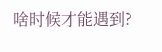啥时候才能遇到?